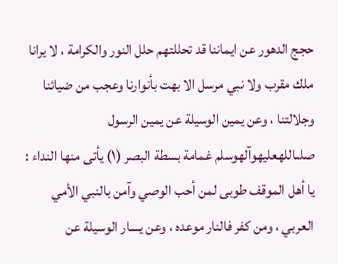حجج الدهور عن ايماننا قد تحللتهم حلل النور والكرامة ، لا يرانا ملك مقرب ولا نبي مرسل الا بهت بأنوارنا وعجب من ضيائنا وجلالتنا ، وعن يمين الوسيلة عن يمين الرسول صلىاللهعليهوآلهوسلم غمامة بسطة البصر (١) يأتى منها النداء : يا أهل الموقف طوبى لمن أحب الوصي وآمن بالنبي الأمي العربي ، ومن كفر فالنار موعده ، وعن يسار الوسيلة عن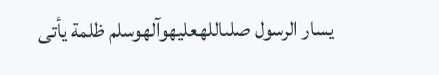يسار الرسول صلىاللهعليهوآلهوسلم ظلمة يأتى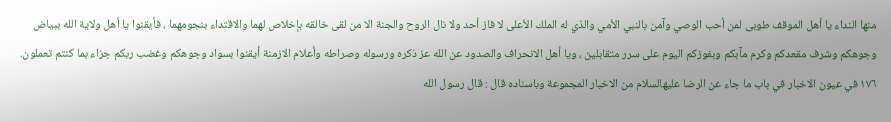منها النداء يا أهل الموقف طوبى لمن أحب الوصي وآمن بالنبي الأمي والذي له الملك الأعلى لا فاز أحد ولا نال الروح والجنة الا من لقى خالقه بإخلاص لهما والاقتداء بنجومهما ، فأيقنوا يا أهل ولاية الله ببياض وجوهكم وشرف مقعدكم وكرم مآبكم وبفوزكم اليوم على سرر متقابلين ، ويا أهل الانحراف والصدود عن الله عز ذكره ورسوله وصراطه وأعلام الازمنة أيقنوا بسواد وجوهكم وغضب ربكم جزاء بما كنتم تعملون.
١٧٦ في عيون الاخبار في باب ما جاء عن الرضا عليهالسلام من الاخبار المجموعة وباسناده قال : قال رسول الله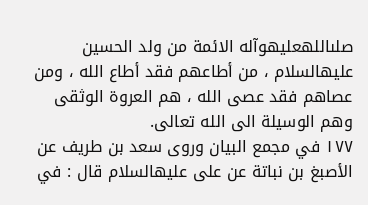صلىاللهعليهوآله الائمة من ولد الحسين عليهالسلام ، من أطاعهم فقد أطاع الله ، ومن عصاهم فقد عصى الله ، هم العروة الوثقى وهم الوسيلة الى الله تعالى.
١٧٧ في مجمع البيان وروى سعد بن طريف عن الأصبغ بن نباتة عن على عليهالسلام قال : في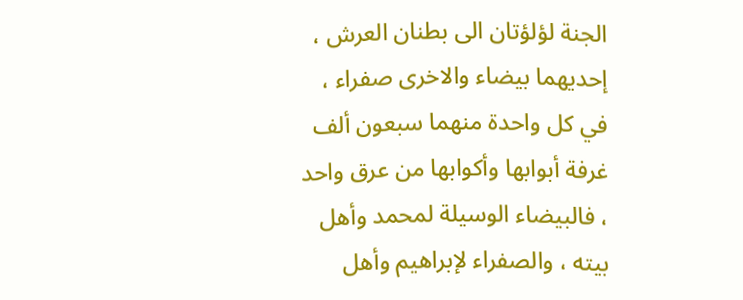الجنة لؤلؤتان الى بطنان العرش ، إحديهما بيضاء والاخرى صفراء ، في كل واحدة منهما سبعون ألف غرفة أبوابها وأكوابها من عرق واحد ، فالبيضاء الوسيلة لمحمد وأهل بيته ، والصفراء لإبراهيم وأهل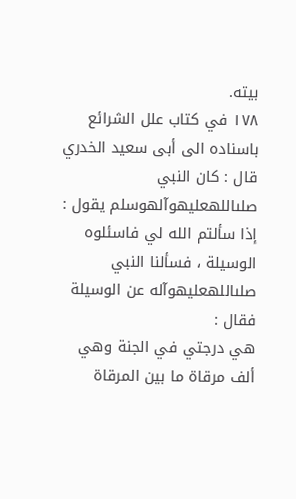بيته.
١٧٨ في كتاب علل الشرائع باسناده الى أبى سعيد الخدري قال : كان النبي صلىاللهعليهوآلهوسلم يقول : إذا سألتم الله لي فاسئلوه الوسيلة ، فسألنا النبي صلىاللهعليهوآله عن الوسيلة فقال :
هي درجتي في الجنة وهي ألف مرقاة ما بين المرقاة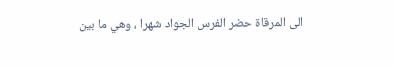الى المرقاة حضر الفرس الجواد شهرا ، وهي ما بين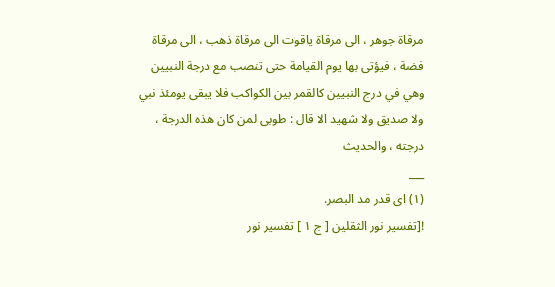مرقاة جوهر ، الى مرقاة ياقوت الى مرقاة ذهب ، الى مرقاة فضة ، فيؤتى بها يوم القيامة حتى تنصب مع درجة النبيين وهي في درج النبيين كالقمر بين الكواكب فلا يبقى يومئذ نبي ولا صديق ولا شهيد الا قال : طوبى لمن كان هذه الدرجة ، درجته ، والحديث
___
(١) اى قدر مد البصر.
![تفسير نور الثقلين [ ج ١ ] تفسير نور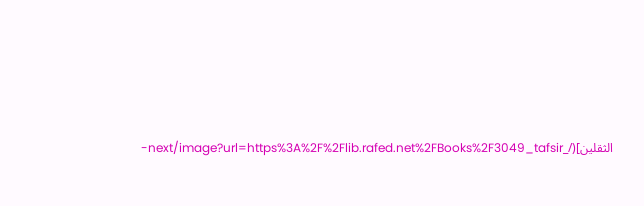الثقلين](/_next/image?url=https%3A%2F%2Flib.rafed.net%2FBooks%2F3049_tafsir-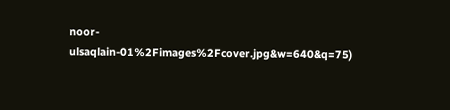noor-ulsaqlain-01%2Fimages%2Fcover.jpg&w=640&q=75)